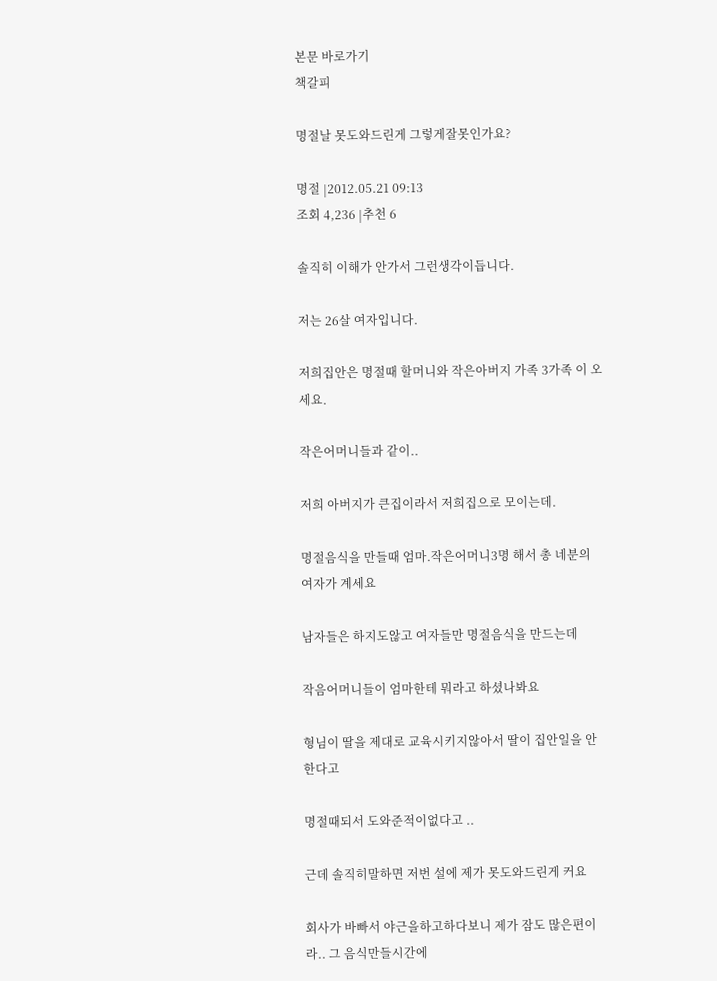본문 바로가기
책갈피

명절날 못도와드린게 그렇게잘못인가요?

명절 |2012.05.21 09:13
조회 4,236 |추천 6

솔직히 이해가 안가서 그런생각이듭니다.

저는 26살 여자입니다.

저희집안은 명절때 할머니와 작은아버지 가족 3가족 이 오세요.

작은어머니들과 같이..

저희 아버지가 큰집이라서 저희집으로 모이는데.

명절음식을 만들때 엄마.작은어머니3명 해서 총 네분의 여자가 계세요

남자들은 하지도않고 여자들만 명절음식을 만드는데

작음어머니들이 엄마한테 뭐라고 하셨나봐요

형님이 딸을 제대로 교육시키지않아서 딸이 집안일을 안한다고

명절때되서 도와준적이없다고 ..

근데 솔직히말하면 저번 설에 제가 못도와드린게 커요

회사가 바빠서 야근을하고하다보니 제가 잠도 많은편이라.. 그 음식만들시간에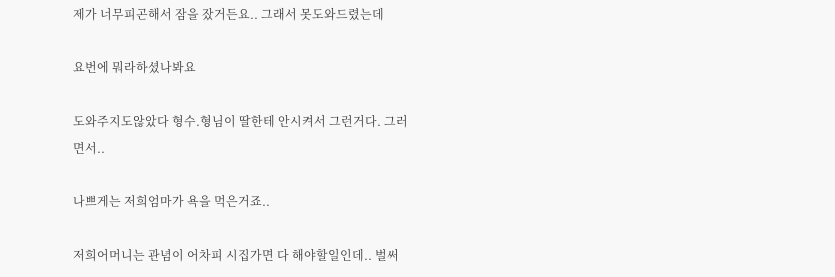제가 너무피곤해서 잠을 잤거든요.. 그래서 못도와드렸는데

요번에 뭐라하셨나봐요

도와주지도않았다 형수.형님이 딸한테 안시켜서 그런거다. 그러면서..

나쁘게는 저희엄마가 욕을 먹은거죠..

저희어머니는 관념이 어차피 시집가면 다 해야할일인데.. 벌써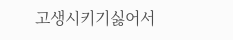고생시키기싫어서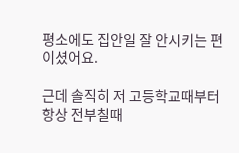평소에도 집안일 잘 안시키는 편이셨어요.

근데 솔직히 저 고등학교때부터 항상 전부칠때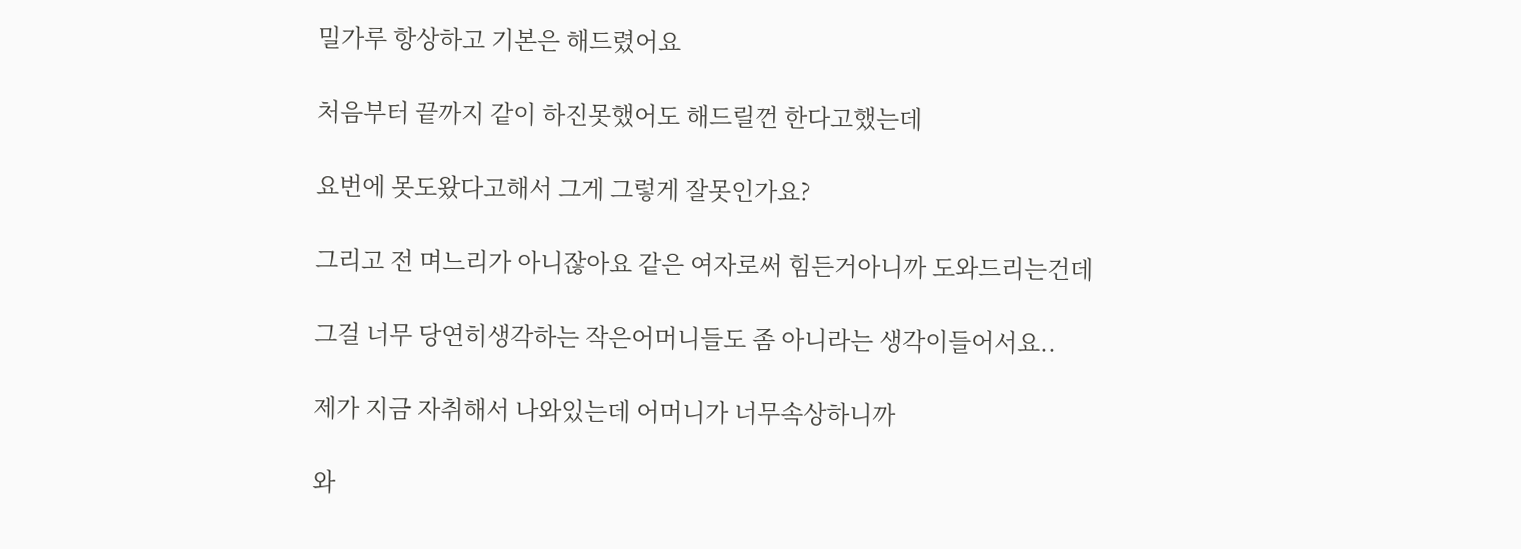밀가루 항상하고 기본은 해드렸어요

처음부터 끝까지 같이 하진못했어도 해드릴껀 한다고했는데

요번에 못도왔다고해서 그게 그렇게 잘못인가요?

그리고 전 며느리가 아니잖아요 같은 여자로써 힘든거아니까 도와드리는건데

그걸 너무 당연히생각하는 작은어머니들도 좀 아니라는 생각이들어서요..

제가 지금 자취해서 나와있는데 어머니가 너무속상하니까

와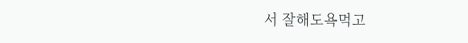서 잘해도욕먹고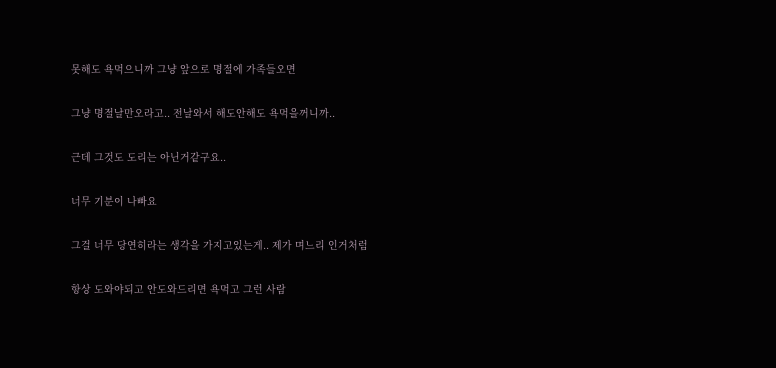못해도 욕먹으니까 그냥 앞으로 명절에 가족들오면

그냥 명절날만오라고.. 전날와서 해도안해도 욕먹을꺼니까..

근데 그것도 도리는 아닌거같구요..

너무 기분이 나빠요

그걸 너무 당연히라는 생각을 가지고있는게.. 제가 며느리 인거처럼

항상 도와야되고 안도와드리면 욕먹고 그런 사람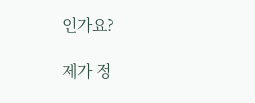인가요?

제가 정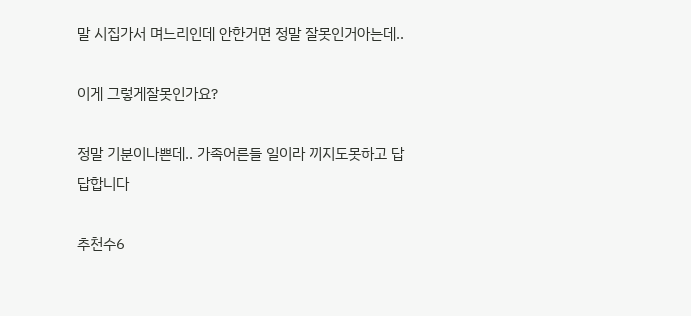말 시집가서 며느리인데 안한거면 정말 잘못인거아는데..

이게 그렇게잘못인가요?

정말 기분이나쁜데.. 가족어른들 일이라 끼지도못하고 답답합니다

추천수6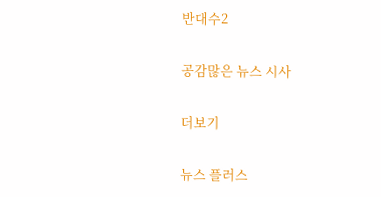반대수2

공감많은 뉴스 시사

더보기

뉴스 플러스